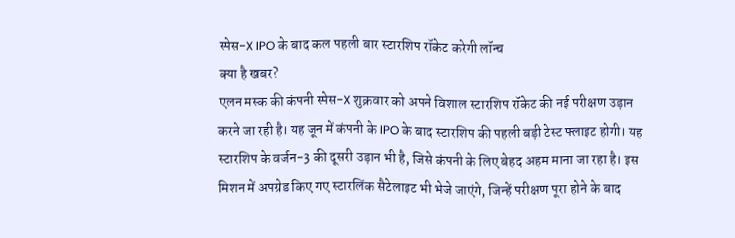स्पेस-X IPO के बाद कल पहली बार स्टारशिप रॉकेट करेगी लॉन्च
क्या है खबर?
एलन मस्क की कंपनी स्पेस-X शुक्रवार को अपने विशाल स्टारशिप रॉकेट की नई परीक्षण उड़ान करने जा रही है। यह जून में कंपनी के IPO के बाद स्टारशिप की पहली बड़ी टेस्ट फ्लाइट होगी। यह स्टारशिप के वर्जन-3 की दूसरी उड़ान भी है, जिसे कंपनी के लिए बेहद अहम माना जा रहा है। इस मिशन में अपग्रेड किए गए स्टारलिंक सैटेलाइट भी भेजे जाएंगे, जिन्हें परीक्षण पूरा होने के बाद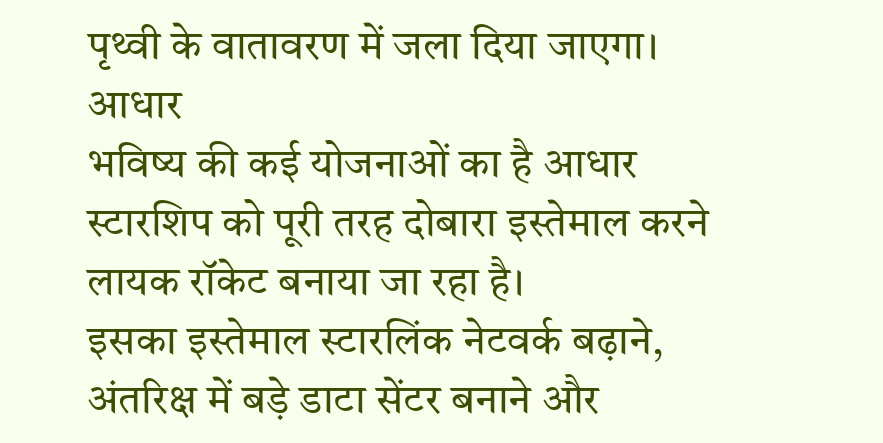पृथ्वी के वातावरण में जला दिया जाएगा।
आधार
भविष्य की कई योजनाओं का है आधार
स्टारशिप को पूरी तरह दोबारा इस्तेमाल करने लायक रॉकेट बनाया जा रहा है।
इसका इस्तेमाल स्टारलिंक नेटवर्क बढ़ाने, अंतरिक्ष में बड़े डाटा सेंटर बनाने और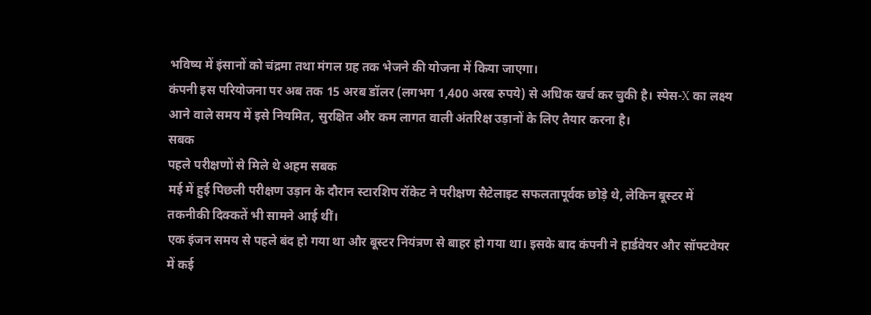भविष्य में इंसानों को चंद्रमा तथा मंगल ग्रह तक भेजने की योजना में किया जाएगा।
कंपनी इस परियोजना पर अब तक 15 अरब डॉलर (लगभग 1,400 अरब रुपये) से अधिक खर्च कर चुकी है। स्पेस-X का लक्ष्य आने वाले समय में इसे नियमित, सुरक्षित और कम लागत वाली अंतरिक्ष उड़ानों के लिए तैयार करना है।
सबक
पहले परीक्षणों से मिले थे अहम सबक
मई में हुई पिछली परीक्षण उड़ान के दौरान स्टारशिप रॉकेट ने परीक्षण सैटेलाइट सफलतापूर्वक छोड़े थे, लेकिन बूस्टर में तकनीकी दिक्कतें भी सामने आई थीं।
एक इंजन समय से पहले बंद हो गया था और बूस्टर नियंत्रण से बाहर हो गया था। इसके बाद कंपनी ने हार्डवेयर और सॉफ्टवेयर में कई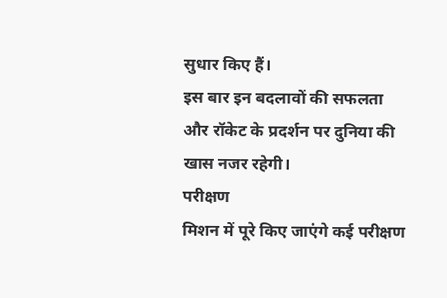सुधार किए हैं।
इस बार इन बदलावों की सफलता और रॉकेट के प्रदर्शन पर दुनिया की खास नजर रहेगी।
परीक्षण
मिशन में पूरे किए जाएंगे कई परीक्षण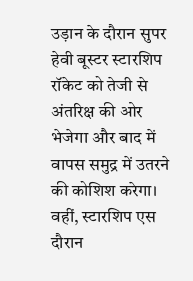उड़ान के दौरान सुपर हेवी बूस्टर स्टारशिप रॉकेट को तेजी से अंतरिक्ष की ओर भेजेगा और बाद में वापस समुद्र में उतरने की कोशिश करेगा।
वहीं, स्टारशिप एस दौरान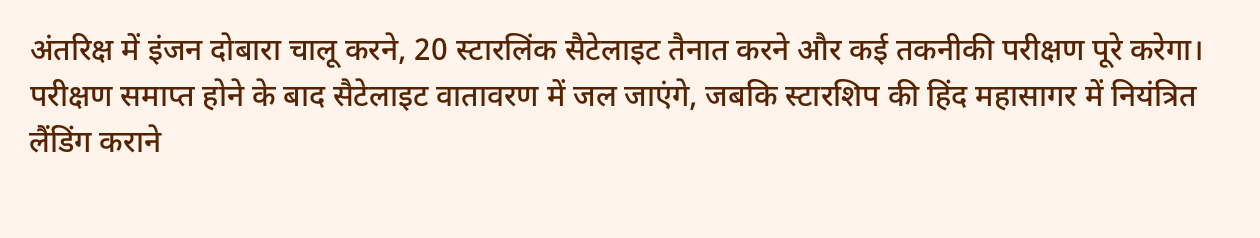अंतरिक्ष में इंजन दोबारा चालू करने, 20 स्टारलिंक सैटेलाइट तैनात करने और कई तकनीकी परीक्षण पूरे करेगा।
परीक्षण समाप्त होने के बाद सैटेलाइट वातावरण में जल जाएंगे, जबकि स्टारशिप की हिंद महासागर में नियंत्रित लैंडिंग कराने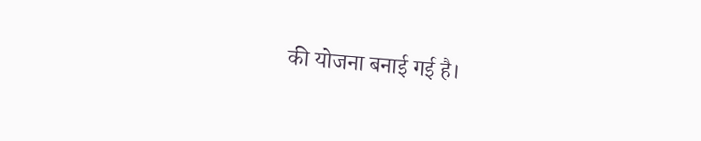की योजना बनाई गई है।